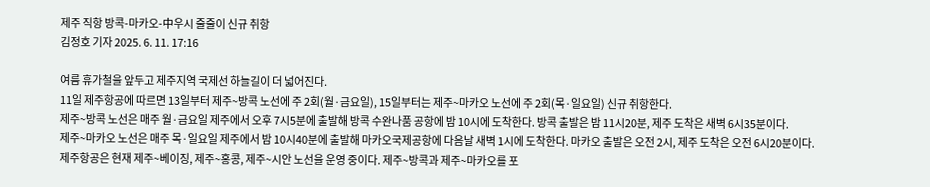제주 직항 방콕-마카오-中우시 줄줄이 신규 취항
김정호 기자 2025. 6. 11. 17:16

여름 휴가철을 앞두고 제주지역 국제선 하늘길이 더 넓어진다.
11일 제주항공에 따르면 13일부터 제주~방콕 노선에 주 2회(월·금요일), 15일부터는 제주~마카오 노선에 주 2회(목·일요일) 신규 취항한다.
제주~방콕 노선은 매주 월·금요일 제주에서 오후 7시5분에 출발해 방콕 수완나품 공항에 밤 10시에 도착한다. 방콕 출발은 밤 11시20분, 제주 도착은 새벽 6시35분이다.
제주~마카오 노선은 매주 목·일요일 제주에서 밤 10시40분에 출발해 마카오국제공항에 다음날 새벽 1시에 도착한다. 마카오 출발은 오전 2시, 제주 도착은 오전 6시20분이다.
제주항공은 현재 제주~베이징, 제주~홍콩, 제주~시안 노선을 운영 중이다. 제주~방콕과 제주~마카오를 포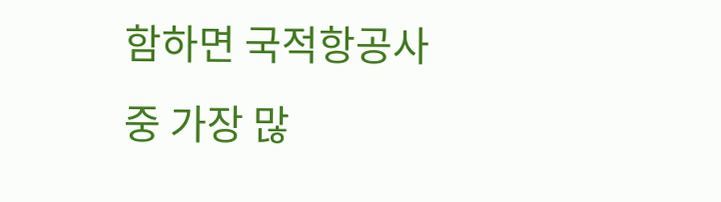함하면 국적항공사 중 가장 많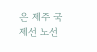은 제주 국제선 노선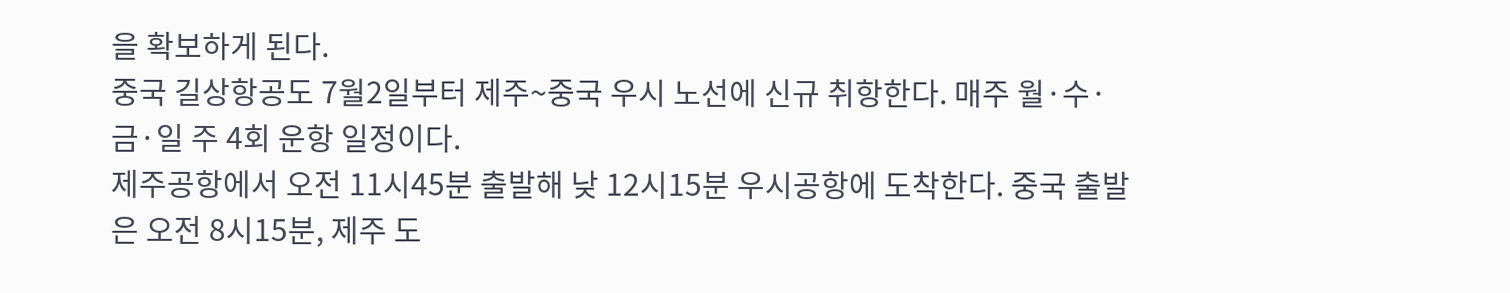을 확보하게 된다.
중국 길상항공도 7월2일부터 제주~중국 우시 노선에 신규 취항한다. 매주 월·수·금·일 주 4회 운항 일정이다.
제주공항에서 오전 11시45분 출발해 낮 12시15분 우시공항에 도착한다. 중국 출발은 오전 8시15분, 제주 도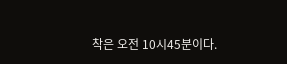착은 오전 10시45분이다.